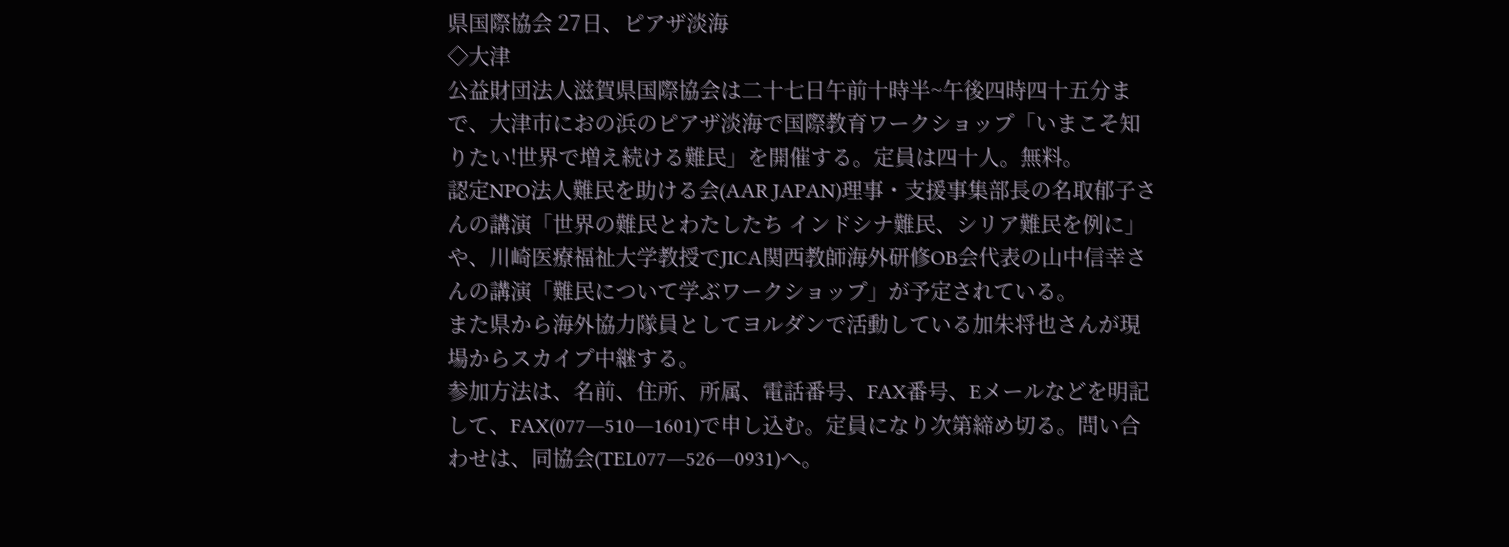県国際協会 27日、ピアザ淡海
◇大津
公益財団法人滋賀県国際協会は二十七日午前十時半~午後四時四十五分まで、大津市におの浜のピアザ淡海で国際教育ワークショップ「いまこそ知りたい!世界で増え続ける難民」を開催する。定員は四十人。無料。
認定NPO法人難民を助ける会(AAR JAPAN)理事・支援事集部長の名取郁子さんの講演「世界の難民とわたしたち インドシナ難民、シリア難民を例に」や、川崎医療福祉大学教授でJICA関西教師海外研修OB会代表の山中信幸さんの講演「難民について学ぶワークショップ」が予定されている。
また県から海外協力隊員としてヨルダンで活動している加朱将也さんが現場からスカイプ中継する。
参加方法は、名前、住所、所属、電話番号、FAX番号、Eメールなどを明記して、FAX(077―510―1601)で申し込む。定員になり次第締め切る。問い合わせは、同協会(TEL077―526―0931)へ。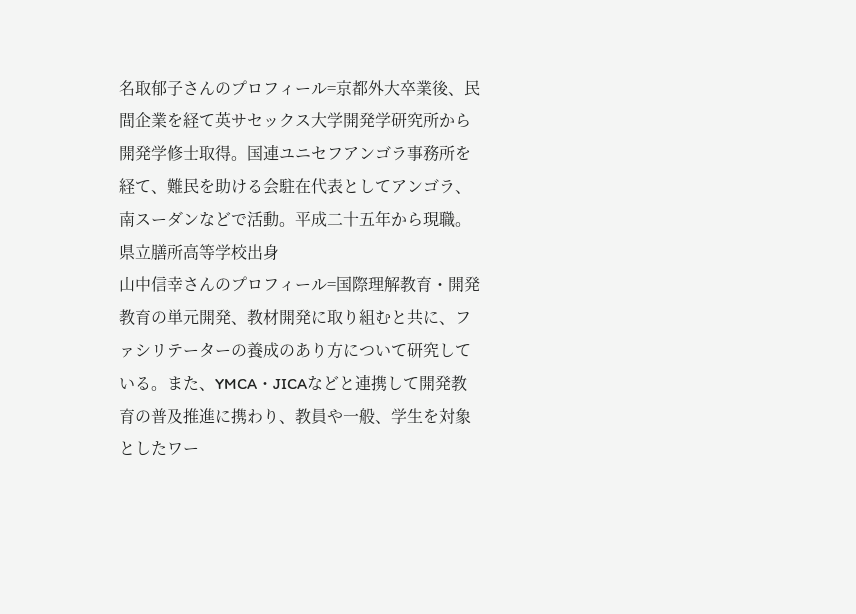名取郁子さんのプロフィール=京都外大卒業後、民間企業を経て英サセックス大学開発学研究所から開発学修士取得。国連ユニセフアンゴラ事務所を経て、難民を助ける会駐在代表としてアンゴラ、南スーダンなどで活動。平成二十五年から現職。県立膳所高等学校出身
山中信幸さんのプロフィール=国際理解教育・開発教育の単元開発、教材開発に取り組むと共に、ファシリテーターの養成のあり方について研究している。また、YMCA・JICAなどと連携して開発教育の普及推進に携わり、教員や一般、学生を対象としたワー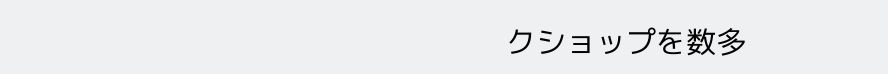クショップを数多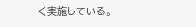く実施している。